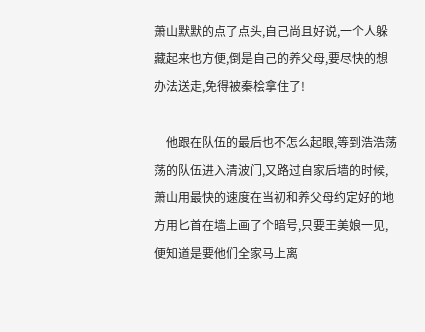萧山默默的点了点头,自己尚且好说,一个人躲藏起来也方便,倒是自己的养父母,要尽快的想办法送走,免得被秦桧拿住了!

    他跟在队伍的最后也不怎么起眼,等到浩浩荡荡的队伍进入清波门,又路过自家后墙的时候,萧山用最快的速度在当初和养父母约定好的地方用匕首在墙上画了个暗号,只要王美娘一见,便知道是要他们全家马上离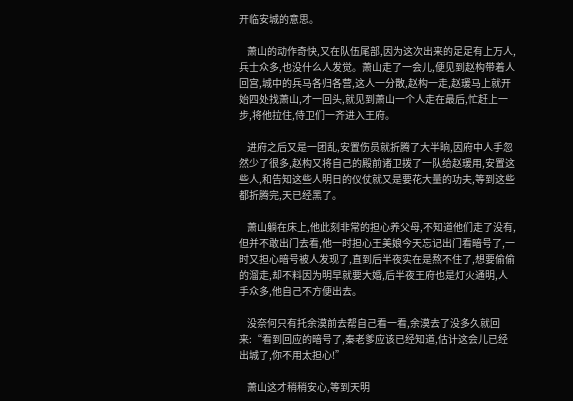开临安城的意思。

    萧山的动作奇快,又在队伍尾部,因为这次出来的足足有上万人,兵士众多,也没什么人发觉。萧山走了一会儿,便见到赵构带着人回宫,城中的兵马各归各营,这人一分散,赵构一走,赵瑗马上就开始四处找萧山,才一回头,就见到萧山一个人走在最后,忙赶上一步,将他拉住,侍卫们一齐进入王府。

    进府之后又是一团乱,安置伤员就折腾了大半晌,因府中人手忽然少了很多,赵构又将自己的殿前诸卫拨了一队给赵瑗用,安置这些人,和告知这些人明日的仪仗就又是要花大量的功夫,等到这些都折腾完,天已经黑了。

    萧山躺在床上,他此刻非常的担心养父母,不知道他们走了没有,但并不敢出门去看,他一时担心王美娘今天忘记出门看暗号了,一时又担心暗号被人发现了,直到后半夜实在是熬不住了,想要偷偷的溜走,却不料因为明早就要大婚,后半夜王府也是灯火通明,人手众多,他自己不方便出去。

    没奈何只有托余漠前去帮自己看一看,余漠去了没多久就回来:“看到回应的暗号了,秦老爹应该已经知道,估计这会儿已经出城了,你不用太担心!”

    萧山这才稍稍安心,等到天明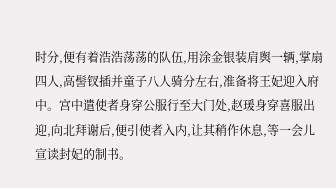时分,便有着浩浩荡荡的队伍,用涂金银装肩舆一辆,掌扇四人,高髻钗插并童子八人骑分左右,准备将王妃迎入府中。宫中遣使者身穿公服行至大门处,赵瑗身穿喜服出迎,向北拜谢后,便引使者入内,让其稍作休息,等一会儿宣读封妃的制书。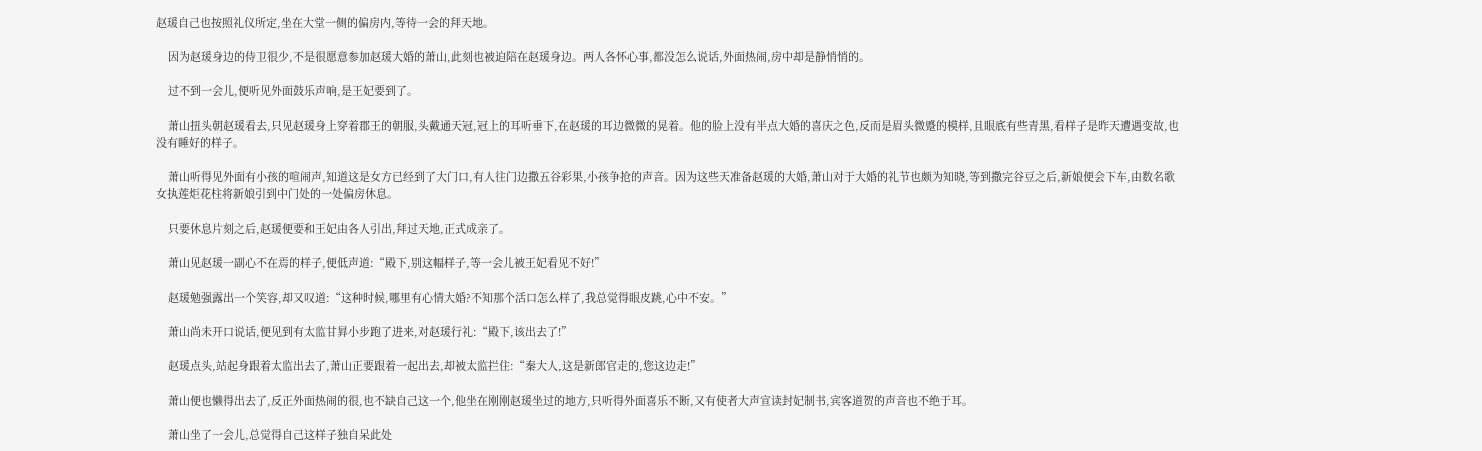赵瑗自己也按照礼仪所定,坐在大堂一侧的偏房内,等待一会的拜天地。

    因为赵瑗身边的侍卫很少,不是很愿意参加赵瑗大婚的萧山,此刻也被迫陪在赵瑗身边。两人各怀心事,都没怎么说话,外面热闹,房中却是静悄悄的。

    过不到一会儿,便听见外面鼓乐声响,是王妃要到了。

    萧山扭头朝赵瑗看去,只见赵瑗身上穿着郡王的朝服,头戴通天冠,冠上的耳听垂下,在赵瑗的耳边微微的晃着。他的脸上没有半点大婚的喜庆之色,反而是眉头微蹙的模样,且眼底有些青黑,看样子是昨天遭遇变故,也没有睡好的样子。

    萧山听得见外面有小孩的喧闹声,知道这是女方已经到了大门口,有人往门边撒五谷彩果,小孩争抢的声音。因为这些天准备赵瑗的大婚,萧山对于大婚的礼节也颇为知晓,等到撒完谷豆之后,新娘便会下车,由数名歌女执莲炬花柱将新娘引到中门处的一处偏房休息。

    只要休息片刻之后,赵瑗便要和王妃由各人引出,拜过天地,正式成亲了。

    萧山见赵瑗一副心不在焉的样子,便低声道:“殿下,别这幅样子,等一会儿被王妃看见不好!”

    赵瑗勉强露出一个笑容,却又叹道:“这种时候,哪里有心情大婚?不知那个活口怎么样了,我总觉得眼皮跳,心中不安。”

    萧山尚未开口说话,便见到有太监甘昪小步跑了进来,对赵瑗行礼:“殿下,该出去了!”

    赵瑗点头,站起身跟着太监出去了,萧山正要跟着一起出去,却被太监拦住:“秦大人,这是新郎官走的,您这边走!”

    萧山便也懒得出去了,反正外面热闹的很,也不缺自己这一个,他坐在刚刚赵瑗坐过的地方,只听得外面喜乐不断,又有使者大声宣读封妃制书,宾客道贺的声音也不绝于耳。

    萧山坐了一会儿,总觉得自己这样子独自呆此处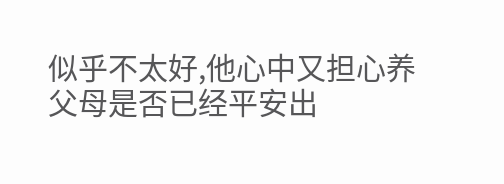似乎不太好,他心中又担心养父母是否已经平安出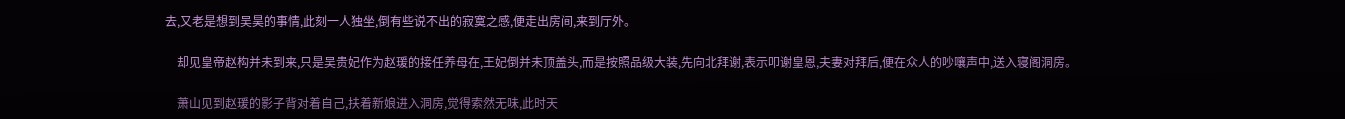去,又老是想到吴昊的事情,此刻一人独坐,倒有些说不出的寂寞之感,便走出房间,来到厅外。

    却见皇帝赵构并未到来,只是吴贵妃作为赵瑗的接任养母在,王妃倒并未顶盖头,而是按照品级大装,先向北拜谢,表示叩谢皇恩,夫妻对拜后,便在众人的吵嚷声中,送入寝阁洞房。

    萧山见到赵瑗的影子背对着自己,扶着新娘进入洞房,觉得索然无味,此时天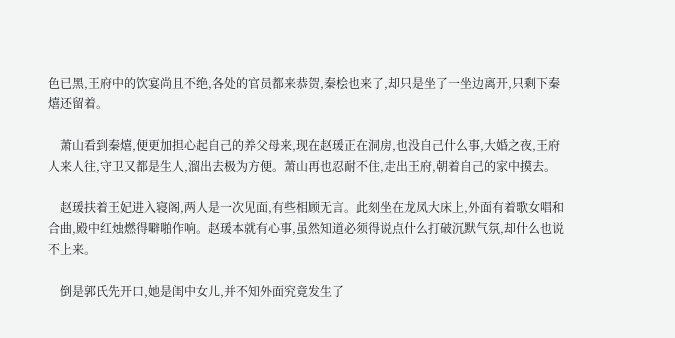色已黑,王府中的饮宴尚且不绝,各处的官员都来恭贺,秦桧也来了,却只是坐了一坐边离开,只剩下秦熺还留着。

    萧山看到秦熺,便更加担心起自己的养父母来,现在赵瑗正在洞房,也没自己什么事,大婚之夜,王府人来人往,守卫又都是生人,溜出去极为方便。萧山再也忍耐不住,走出王府,朝着自己的家中摸去。

    赵瑗扶着王妃进入寝阁,两人是一次见面,有些相顾无言。此刻坐在龙凤大床上,外面有着歌女唱和合曲,殿中红烛燃得噼啪作响。赵瑗本就有心事,虽然知道必须得说点什么打破沉默气氛,却什么也说不上来。

    倒是郭氏先开口,她是闺中女儿,并不知外面究竟发生了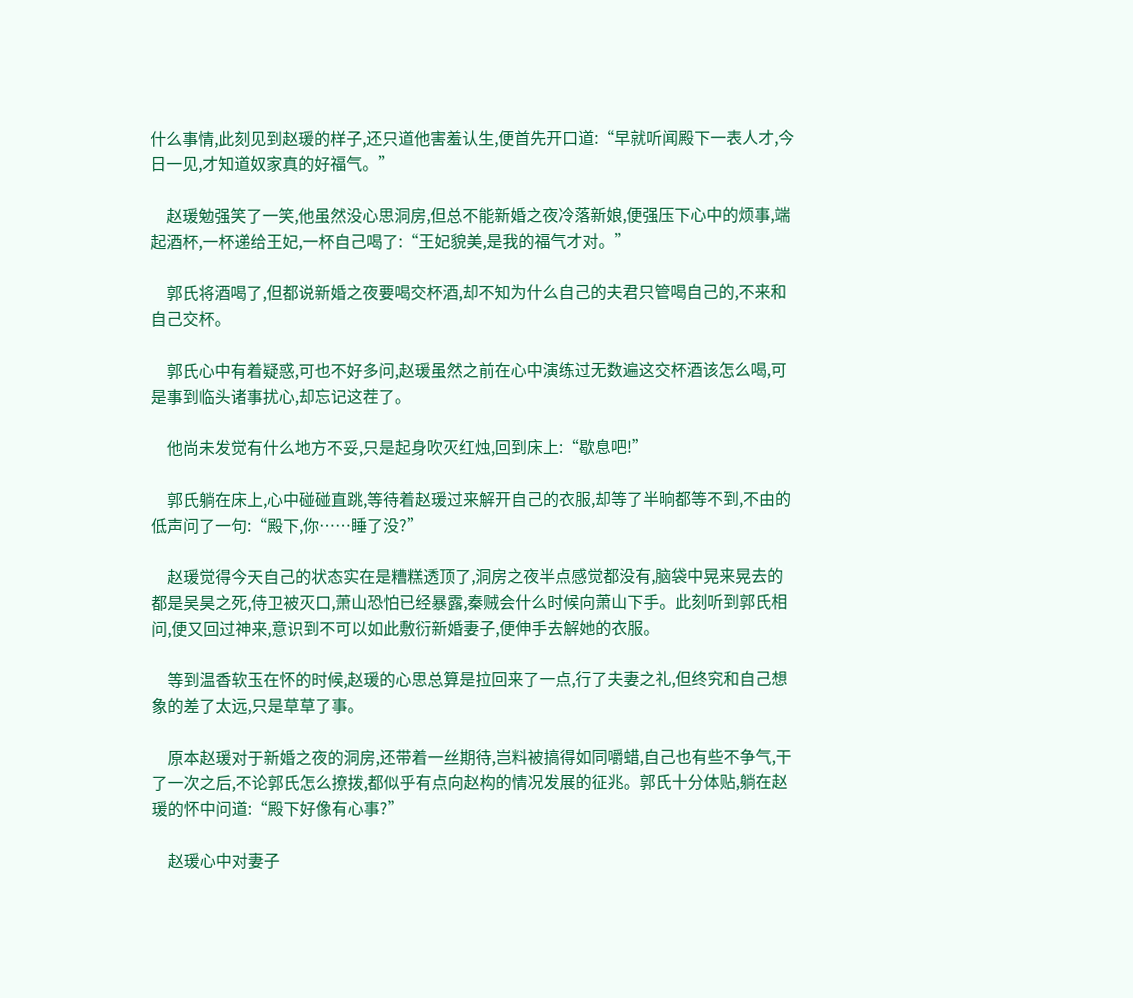什么事情,此刻见到赵瑗的样子,还只道他害羞认生,便首先开口道:“早就听闻殿下一表人才,今日一见,才知道奴家真的好福气。”

    赵瑗勉强笑了一笑,他虽然没心思洞房,但总不能新婚之夜冷落新娘,便强压下心中的烦事,端起酒杯,一杯递给王妃,一杯自己喝了:“王妃貌美,是我的福气才对。”

    郭氏将酒喝了,但都说新婚之夜要喝交杯酒,却不知为什么自己的夫君只管喝自己的,不来和自己交杯。

    郭氏心中有着疑惑,可也不好多问,赵瑗虽然之前在心中演练过无数遍这交杯酒该怎么喝,可是事到临头诸事扰心,却忘记这茬了。

    他尚未发觉有什么地方不妥,只是起身吹灭红烛,回到床上:“歇息吧!”

    郭氏躺在床上,心中碰碰直跳,等待着赵瑗过来解开自己的衣服,却等了半晌都等不到,不由的低声问了一句:“殿下,你……睡了没?”

    赵瑗觉得今天自己的状态实在是糟糕透顶了,洞房之夜半点感觉都没有,脑袋中晃来晃去的都是吴昊之死,侍卫被灭口,萧山恐怕已经暴露,秦贼会什么时候向萧山下手。此刻听到郭氏相问,便又回过神来,意识到不可以如此敷衍新婚妻子,便伸手去解她的衣服。

    等到温香软玉在怀的时候,赵瑗的心思总算是拉回来了一点,行了夫妻之礼,但终究和自己想象的差了太远,只是草草了事。

    原本赵瑗对于新婚之夜的洞房,还带着一丝期待,岂料被搞得如同嚼蜡,自己也有些不争气,干了一次之后,不论郭氏怎么撩拨,都似乎有点向赵构的情况发展的征兆。郭氏十分体贴,躺在赵瑗的怀中问道:“殿下好像有心事?”

    赵瑗心中对妻子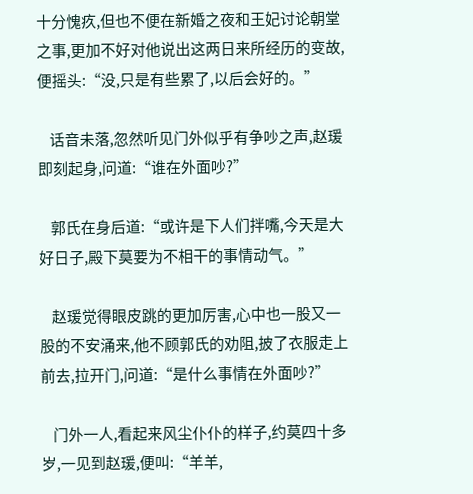十分愧疚,但也不便在新婚之夜和王妃讨论朝堂之事,更加不好对他说出这两日来所经历的变故,便摇头:“没,只是有些累了,以后会好的。”

    话音未落,忽然听见门外似乎有争吵之声,赵瑗即刻起身,问道:“谁在外面吵?”

    郭氏在身后道:“或许是下人们拌嘴,今天是大好日子,殿下莫要为不相干的事情动气。”

    赵瑗觉得眼皮跳的更加厉害,心中也一股又一股的不安涌来,他不顾郭氏的劝阻,披了衣服走上前去,拉开门,问道:“是什么事情在外面吵?”

    门外一人,看起来风尘仆仆的样子,约莫四十多岁,一见到赵瑗,便叫:“羊羊,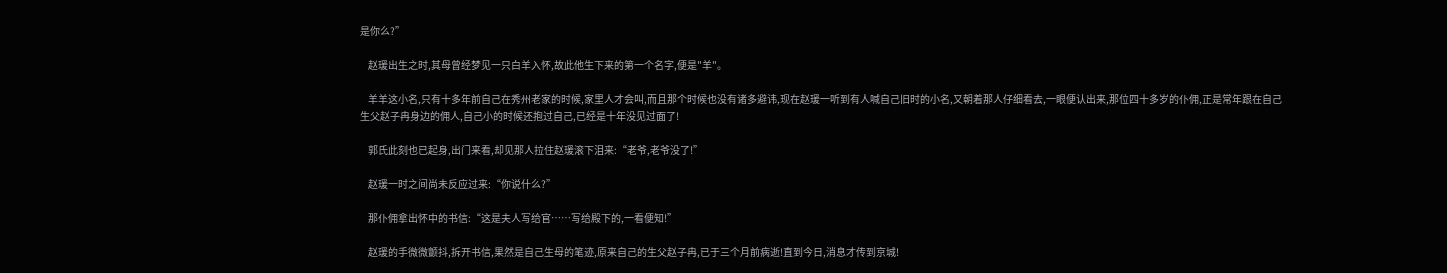是你么?”

    赵瑗出生之时,其母曾经梦见一只白羊入怀,故此他生下来的第一个名字,便是"羊"。

    羊羊这小名,只有十多年前自己在秀州老家的时候,家里人才会叫,而且那个时候也没有诸多避讳,现在赵瑗一听到有人喊自己旧时的小名,又朝着那人仔细看去,一眼便认出来,那位四十多岁的仆佣,正是常年跟在自己生父赵子冉身边的佣人,自己小的时候还抱过自己,已经是十年没见过面了!

    郭氏此刻也已起身,出门来看,却见那人拉住赵瑗滚下泪来:“老爷,老爷没了!”

    赵瑗一时之间尚未反应过来:“你说什么?”

    那仆佣拿出怀中的书信:“这是夫人写给官……写给殿下的,一看便知!”

    赵瑗的手微微颤抖,拆开书信,果然是自己生母的笔迹,原来自己的生父赵子冉,已于三个月前病逝!直到今日,消息才传到京城!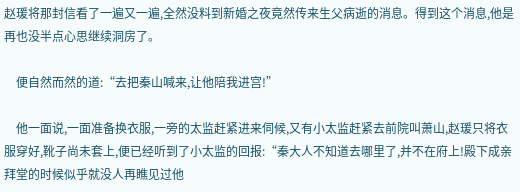赵瑗将那封信看了一遍又一遍,全然没料到新婚之夜竟然传来生父病逝的消息。得到这个消息,他是再也没半点心思继续洞房了。

    便自然而然的道:“去把秦山喊来,让他陪我进宫!”

    他一面说,一面准备换衣服,一旁的太监赶紧进来伺候,又有小太监赶紧去前院叫萧山,赵瑗只将衣服穿好,靴子尚未套上,便已经听到了小太监的回报:“秦大人不知道去哪里了,并不在府上!殿下成亲拜堂的时候似乎就没人再瞧见过他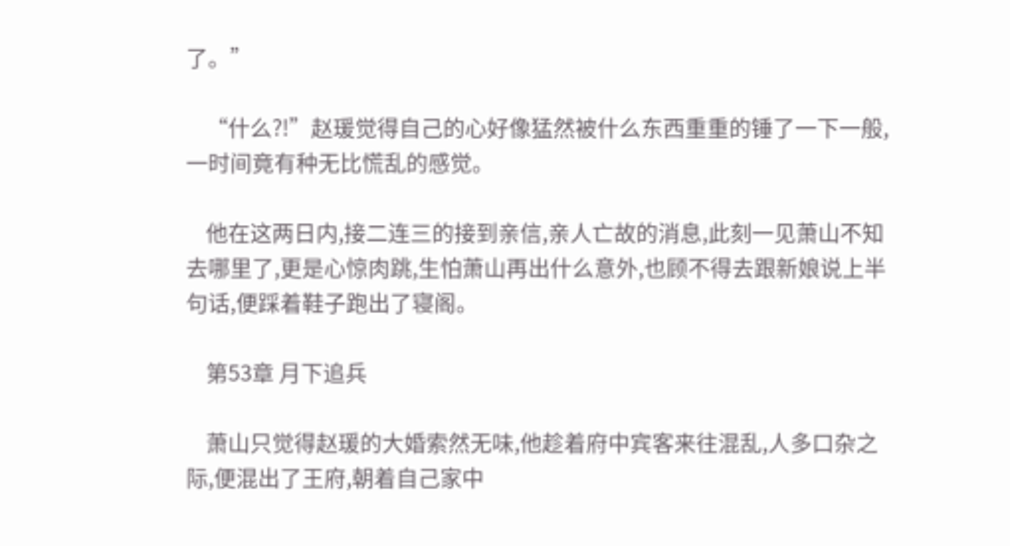了。”

    “什么?!”赵瑗觉得自己的心好像猛然被什么东西重重的锤了一下一般,一时间竟有种无比慌乱的感觉。

    他在这两日内,接二连三的接到亲信,亲人亡故的消息,此刻一见萧山不知去哪里了,更是心惊肉跳,生怕萧山再出什么意外,也顾不得去跟新娘说上半句话,便踩着鞋子跑出了寝阁。

    第53章 月下追兵

    萧山只觉得赵瑗的大婚索然无味,他趁着府中宾客来往混乱,人多口杂之际,便混出了王府,朝着自己家中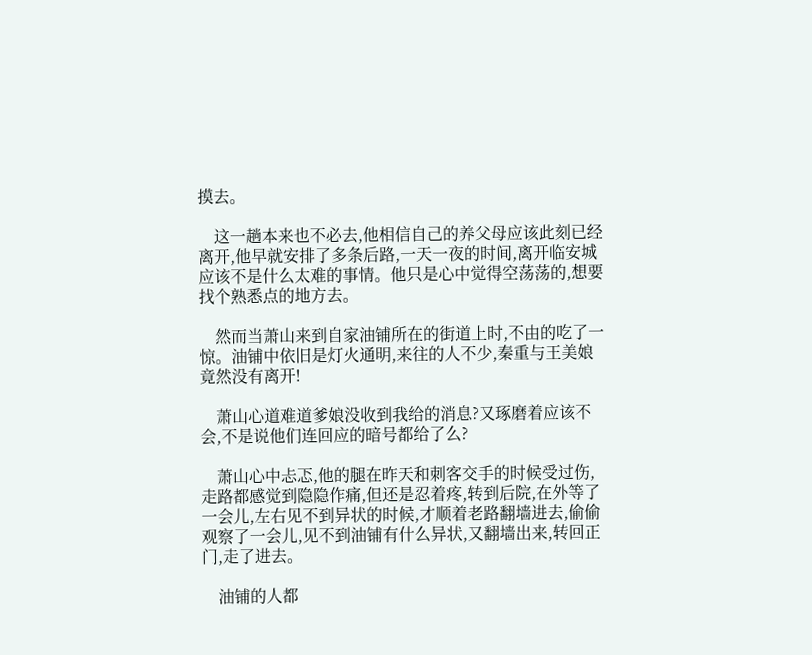摸去。

    这一趟本来也不必去,他相信自己的养父母应该此刻已经离开,他早就安排了多条后路,一天一夜的时间,离开临安城应该不是什么太难的事情。他只是心中觉得空荡荡的,想要找个熟悉点的地方去。

    然而当萧山来到自家油铺所在的街道上时,不由的吃了一惊。油铺中依旧是灯火通明,来往的人不少,秦重与王美娘竟然没有离开!

    萧山心道难道爹娘没收到我给的消息?又琢磨着应该不会,不是说他们连回应的暗号都给了么?

    萧山心中忐忑,他的腿在昨天和刺客交手的时候受过伤,走路都感觉到隐隐作痛,但还是忍着疼,转到后院,在外等了一会儿,左右见不到异状的时候,才顺着老路翻墙进去,偷偷观察了一会儿,见不到油铺有什么异状,又翻墙出来,转回正门,走了进去。

    油铺的人都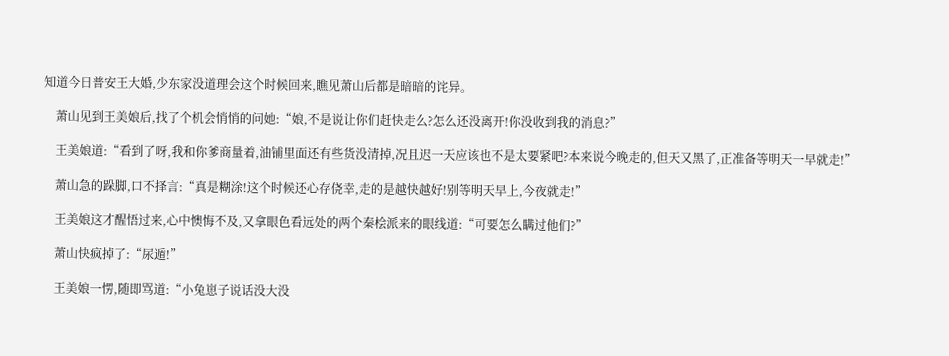知道今日普安王大婚,少东家没道理会这个时候回来,瞧见萧山后都是暗暗的诧异。

    萧山见到王美娘后,找了个机会悄悄的问她:“娘,不是说让你们赶快走么?怎么还没离开!你没收到我的消息?”

    王美娘道:“看到了呀,我和你爹商量着,油铺里面还有些货没清掉,况且迟一天应该也不是太要紧吧?本来说今晚走的,但天又黑了,正准备等明天一早就走!”

    萧山急的跺脚,口不择言:“真是糊涂!这个时候还心存侥幸,走的是越快越好!别等明天早上,今夜就走!”

    王美娘这才醒悟过来,心中懊悔不及,又拿眼色看远处的两个秦桧派来的眼线道:“可要怎么瞒过他们?”

    萧山快疯掉了:“尿遁!”

    王美娘一愣,随即骂道:“小兔崽子说话没大没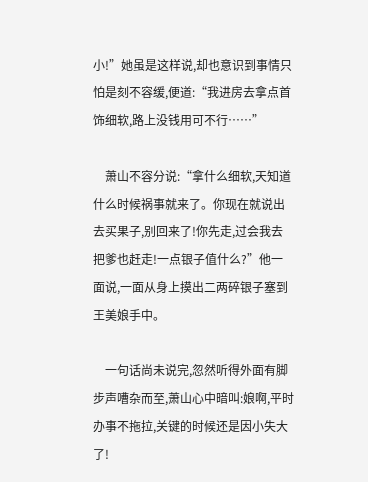小!”她虽是这样说,却也意识到事情只怕是刻不容缓,便道:“我进房去拿点首饰细软,路上没钱用可不行……”

    萧山不容分说:“拿什么细软,天知道什么时候祸事就来了。你现在就说出去买果子,别回来了!你先走,过会我去把爹也赶走!一点银子值什么?”他一面说,一面从身上摸出二两碎银子塞到王美娘手中。

    一句话尚未说完,忽然听得外面有脚步声嘈杂而至,萧山心中暗叫:娘啊,平时办事不拖拉,关键的时候还是因小失大了!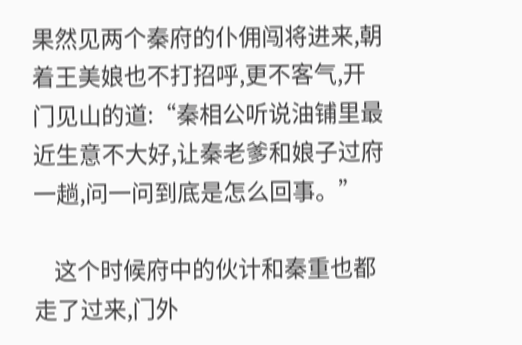果然见两个秦府的仆佣闯将进来,朝着王美娘也不打招呼,更不客气,开门见山的道:“秦相公听说油铺里最近生意不大好,让秦老爹和娘子过府一趟,问一问到底是怎么回事。”

    这个时候府中的伙计和秦重也都走了过来,门外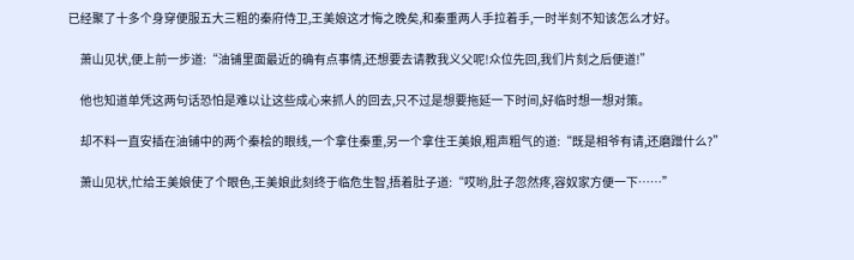已经聚了十多个身穿便服五大三粗的秦府侍卫,王美娘这才悔之晚矣,和秦重两人手拉着手,一时半刻不知该怎么才好。

    萧山见状,便上前一步道:“油铺里面最近的确有点事情,还想要去请教我义父呢!众位先回,我们片刻之后便道!”

    他也知道单凭这两句话恐怕是难以让这些成心来抓人的回去,只不过是想要拖延一下时间,好临时想一想对策。

    却不料一直安插在油铺中的两个秦桧的眼线,一个拿住秦重,另一个拿住王美娘,粗声粗气的道:“既是相爷有请,还磨蹭什么?”

    萧山见状,忙给王美娘使了个眼色,王美娘此刻终于临危生智,捂着肚子道:“哎哟,肚子忽然疼,容奴家方便一下……”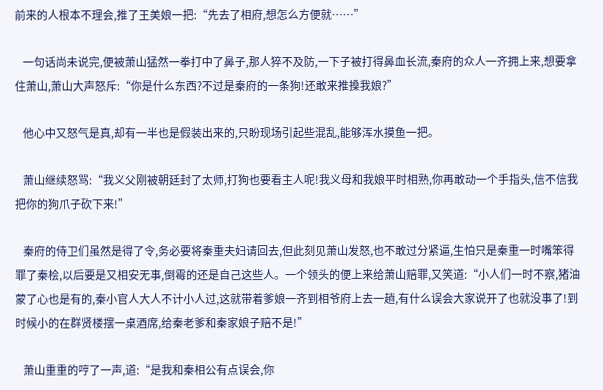前来的人根本不理会,推了王美娘一把:“先去了相府,想怎么方便就……”

    一句话尚未说完,便被萧山猛然一拳打中了鼻子,那人猝不及防,一下子被打得鼻血长流,秦府的众人一齐拥上来,想要拿住萧山,萧山大声怒斥:“你是什么东西?不过是秦府的一条狗!还敢来推搡我娘?”

    他心中又怒气是真,却有一半也是假装出来的,只盼现场引起些混乱,能够浑水摸鱼一把。

    萧山继续怒骂:“我义父刚被朝廷封了太师,打狗也要看主人呢!我义母和我娘平时相熟,你再敢动一个手指头,信不信我把你的狗爪子砍下来!”

    秦府的侍卫们虽然是得了令,务必要将秦重夫妇请回去,但此刻见萧山发怒,也不敢过分紧逼,生怕只是秦重一时嘴笨得罪了秦桧,以后要是又相安无事,倒霉的还是自己这些人。一个领头的便上来给萧山赔罪,又笑道:“小人们一时不察,猪油蒙了心也是有的,秦小官人大人不计小人过,这就带着爹娘一齐到相爷府上去一趟,有什么误会大家说开了也就没事了!到时候小的在群贤楼摆一桌酒席,给秦老爹和秦家娘子赔不是!”

    萧山重重的哼了一声,道:“是我和秦相公有点误会,你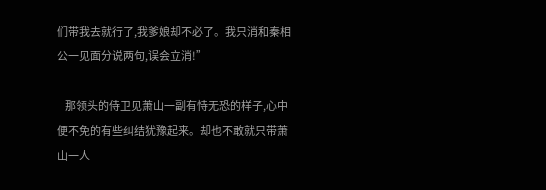们带我去就行了,我爹娘却不必了。我只消和秦相公一见面分说两句,误会立消!”

    那领头的侍卫见萧山一副有恃无恐的样子,心中便不免的有些纠结犹豫起来。却也不敢就只带萧山一人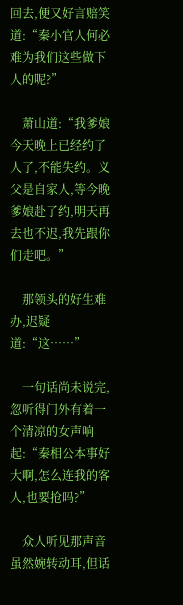回去,便又好言赔笑道:“秦小官人何必难为我们这些做下人的呢?”

    萧山道:“我爹娘今天晚上已经约了人了,不能失约。义父是自家人,等今晚爹娘赴了约,明天再去也不迟,我先跟你们走吧。”

    那领头的好生难办,迟疑道:“这……”

    一句话尚未说完,忽听得门外有着一个清凉的女声响起:“秦相公本事好大啊,怎么连我的客人,也要抢吗?”

    众人听见那声音虽然婉转动耳,但话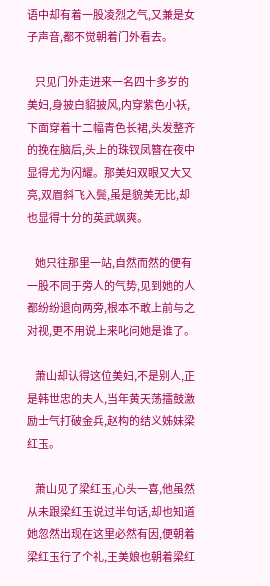语中却有着一股凌烈之气,又兼是女子声音,都不觉朝着门外看去。

    只见门外走进来一名四十多岁的美妇,身披白貂披风,内穿紫色小袄,下面穿着十二幅青色长裙,头发整齐的挽在脑后,头上的珠钗凤簪在夜中显得尤为闪耀。那美妇双眼又大又亮,双眉斜飞入鬓,虽是貌美无比,却也显得十分的英武飒爽。

    她只往那里一站,自然而然的便有一股不同于旁人的气势,见到她的人都纷纷退向两旁,根本不敢上前与之对视,更不用说上来叱问她是谁了。

    萧山却认得这位美妇,不是别人,正是韩世忠的夫人,当年黄天荡擂鼓激励士气打破金兵,赵构的结义姊妹梁红玉。

    萧山见了梁红玉,心头一喜,他虽然从未跟梁红玉说过半句话,却也知道她忽然出现在这里必然有因,便朝着梁红玉行了个礼,王美娘也朝着梁红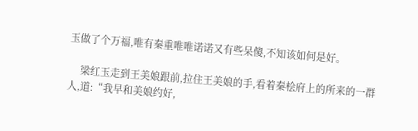玉做了个万福,唯有秦重唯唯诺诺又有些呆傻,不知该如何是好。

    梁红玉走到王美娘跟前,拉住王美娘的手,看着秦桧府上的所来的一群人,道:“我早和美娘约好,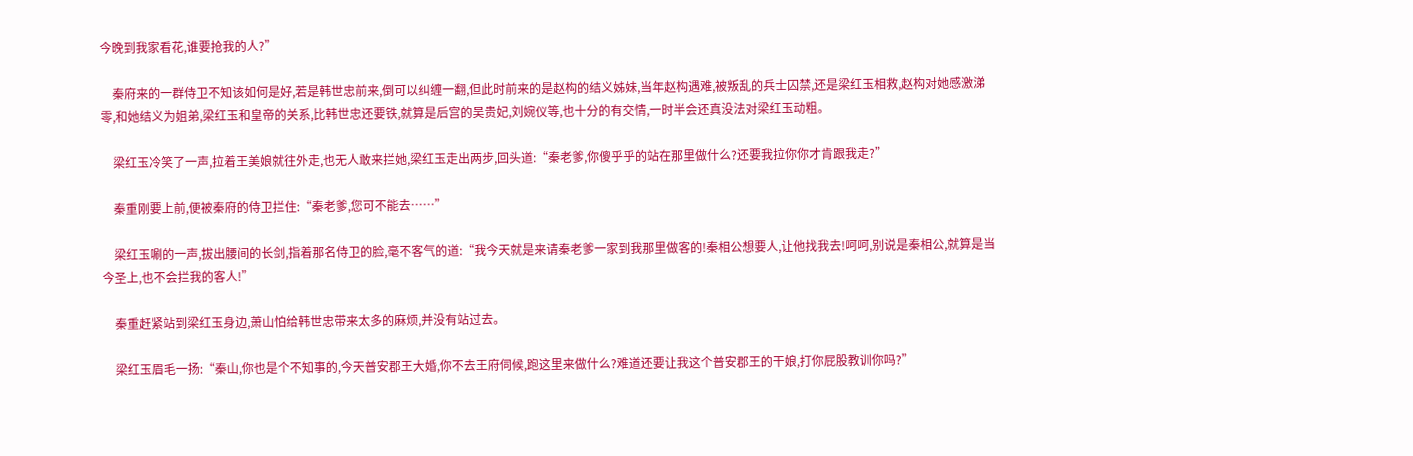今晚到我家看花,谁要抢我的人?”

    秦府来的一群侍卫不知该如何是好,若是韩世忠前来,倒可以纠缠一翻,但此时前来的是赵构的结义姊妹,当年赵构遇难,被叛乱的兵士囚禁,还是梁红玉相救,赵构对她感激涕零,和她结义为姐弟,梁红玉和皇帝的关系,比韩世忠还要铁,就算是后宫的吴贵妃,刘婉仪等,也十分的有交情,一时半会还真没法对梁红玉动粗。

    梁红玉冷笑了一声,拉着王美娘就往外走,也无人敢来拦她,梁红玉走出两步,回头道:“秦老爹,你傻乎乎的站在那里做什么?还要我拉你你才肯跟我走?”

    秦重刚要上前,便被秦府的侍卫拦住:“秦老爹,您可不能去……”

    梁红玉唰的一声,拔出腰间的长剑,指着那名侍卫的脸,毫不客气的道:“我今天就是来请秦老爹一家到我那里做客的!秦相公想要人,让他找我去!呵呵,别说是秦相公,就算是当今圣上,也不会拦我的客人!”

    秦重赶紧站到梁红玉身边,萧山怕给韩世忠带来太多的麻烦,并没有站过去。

    梁红玉眉毛一扬:“秦山,你也是个不知事的,今天普安郡王大婚,你不去王府伺候,跑这里来做什么?难道还要让我这个普安郡王的干娘,打你屁股教训你吗?”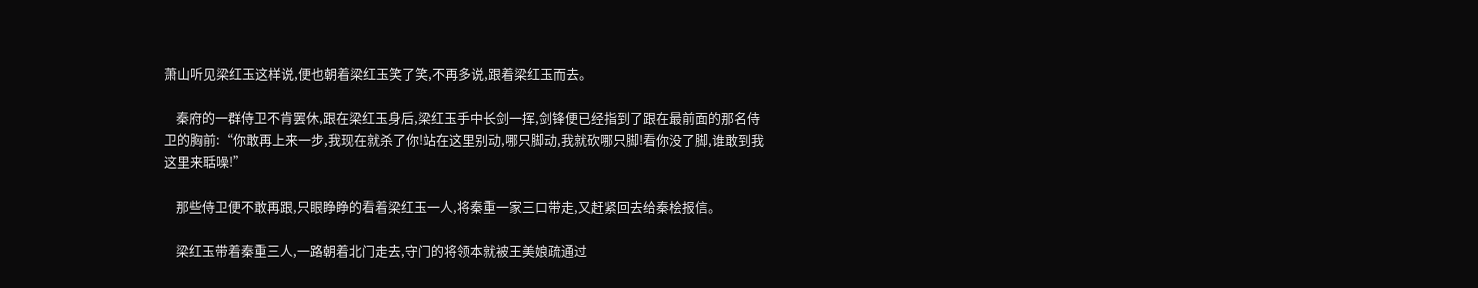萧山听见梁红玉这样说,便也朝着梁红玉笑了笑,不再多说,跟着梁红玉而去。

    秦府的一群侍卫不肯罢休,跟在梁红玉身后,梁红玉手中长剑一挥,剑锋便已经指到了跟在最前面的那名侍卫的胸前:“你敢再上来一步,我现在就杀了你!站在这里别动,哪只脚动,我就砍哪只脚!看你没了脚,谁敢到我这里来聒噪!”

    那些侍卫便不敢再跟,只眼睁睁的看着梁红玉一人,将秦重一家三口带走,又赶紧回去给秦桧报信。

    梁红玉带着秦重三人,一路朝着北门走去,守门的将领本就被王美娘疏通过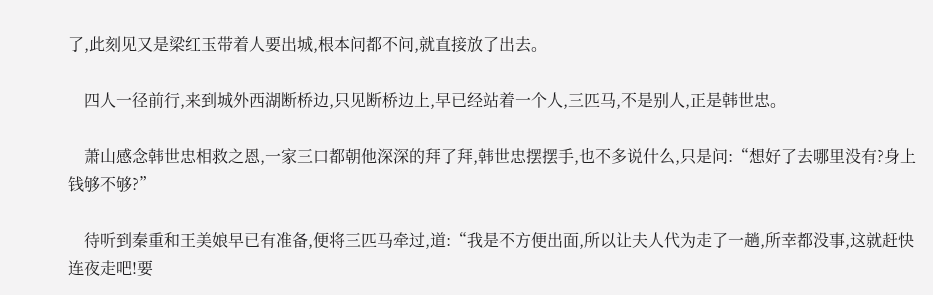了,此刻见又是梁红玉带着人要出城,根本问都不问,就直接放了出去。

    四人一径前行,来到城外西湖断桥边,只见断桥边上,早已经站着一个人,三匹马,不是别人,正是韩世忠。

    萧山感念韩世忠相救之恩,一家三口都朝他深深的拜了拜,韩世忠摆摆手,也不多说什么,只是问:“想好了去哪里没有?身上钱够不够?”

    待听到秦重和王美娘早已有准备,便将三匹马牵过,道:“我是不方便出面,所以让夫人代为走了一趟,所幸都没事,这就赶快连夜走吧!要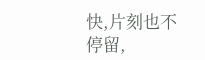快,片刻也不停留,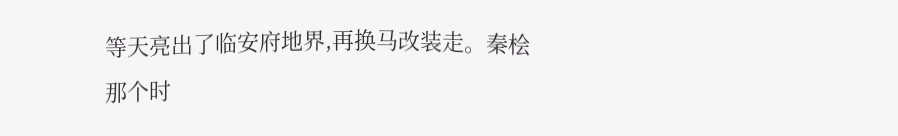等天亮出了临安府地界,再换马改装走。秦桧那个时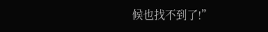候也找不到了!”